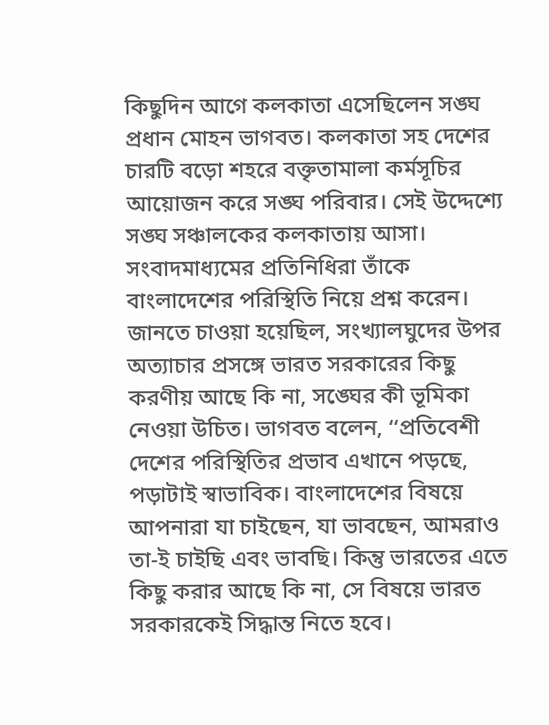কিছুদিন আগে কলকাতা এসেছিলেন সঙ্ঘ প্রধান মোহন ভাগবত। কলকাতা সহ দেশের চারটি বড়ো শহরে বক্তৃতামালা কর্মসূচির আয়োজন করে সঙ্ঘ পরিবার। সেই উদ্দেশ্যে সঙ্ঘ সঞ্চালকের কলকাতায় আসা। সংবাদমাধ্যমের প্রতিনিধিরা তাঁকে বাংলাদেশের পরিস্থিতি নিয়ে প্রশ্ন করেন। জানতে চাওয়া হয়েছিল, সংখ্যালঘুদের উপর অত্যাচার প্রসঙ্গে ভারত সরকারের কিছু করণীয় আছে কি না, সঙ্ঘের কী ভূমিকা নেওয়া উচিত। ভাগবত বলেন, ‘‘প্রতিবেশী দেশের পরিস্থিতির প্রভাব এখানে পড়ছে, পড়াটাই স্বাভাবিক। বাংলাদেশের বিষয়ে আপনারা যা চাইছেন, যা ভাবছেন, আমরাও তা-ই চাইছি এবং ভাবছি। কিন্তু ভারতের এতে কিছু করার আছে কি না, সে বিষয়ে ভারত সরকারকেই সিদ্ধান্ত নিতে হবে।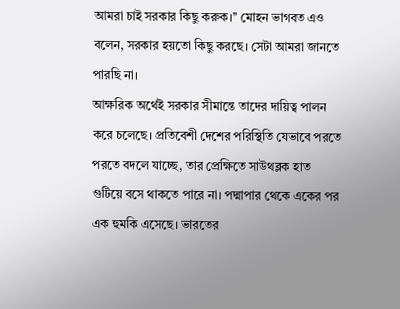আমরা চাই সরকার কিছু করুক।’’ মোহন ভাগবত এও বলেন, সরকার হয়তো কিছু করছে। সেটা আমরা জানতে পারছি না।
আক্ষরিক অর্থেই সরকার সীমান্তে তাদের দায়িত্ব পালন করে চলেছে। প্রতিবেশী দেশের পরিস্থিতি যেভাবে পরতে পরতে বদলে যাচ্ছে, তার প্রেক্ষিতে সাউথব্লক হাত গুটিয়ে বসে থাকতে পারে না। পদ্মাপার থেকে একের পর এক হুমকি এসেছে। ভারতের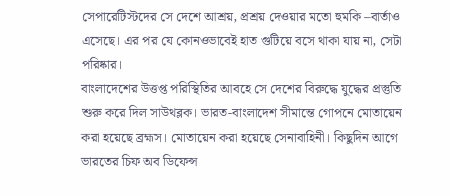সেপারেটিস্টদের সে দেশে আশ্রয়, প্রশ্রয় দেওয়ার মতো হুমকি –বার্তাও এসেছে। এর পর যে কোনওভাবেই হাত গুটিয়ে বসে থাকা যায় না, সেটা পরিষ্কার।
বাংলাদেশের উত্তপ্ত পরিস্থিতির আবহে সে দেশের বিরুদ্ধে যুদ্ধের প্রস্তুতি শুরু করে দিল সাউথব্লক। ভারত-বাংলাদেশ সীমান্তে গোপনে মোতায়েন করা হয়েছে ব্রহ্মস। মোতায়েন করা হয়েছে সেনাবাহিনী। কিছুদিন আগে ভারতের চিফ অব ডিফেন্স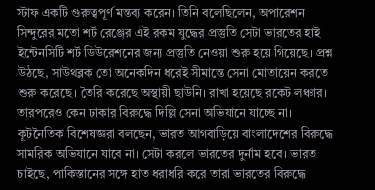স্টাফ একটি গুরুত্বপূর্ণ মন্তব্য করেন। তিনি বলেছিলেন, অপারেশন সিন্দুরের মতো শর্ট রেঞ্জের এই রকম যুদ্ধের প্রস্তুতি সেটা ভারতের হাই ইন্টেনসিটি শর্ট ডিউরেশনের জন্য প্রস্তুতি নেওয়া শুরু হয়ে গিয়েছে। প্রশ্ন উঠছে, সাউথব্লক তো অনেকদিন ধরেই সীমান্তে সেনা মোতায়েন করতে শুরু করেছে। তৈরি করেছে অস্থায়ী ছাউনি। রাখা হয়েছে রকেট লঞ্চার। তারপরেও কেন ঢাকার বিরুদ্ধে দিল্লি সেনা অভিযানে যাচ্ছে না। কূটনৈতিক বিশেষজ্ঞরা বলছেন, ভারত আগবাড়িয়ে বাংলাদেশের বিরুদ্ধে সামরিক অভিযানে যাবে না। সেটা করলে ভারতের দুর্নাম হবে। ভারত চাইছে, পাকিস্তানের সঙ্গে হাত ধরাধরি করে তারা ভারতের বিরুদ্ধে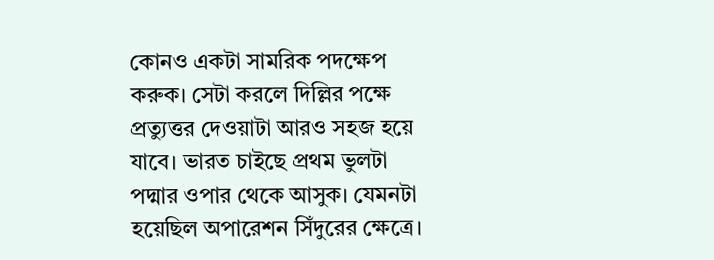কোনও একটা সামরিক পদক্ষেপ করুক। সেটা করলে দিল্লির পক্ষে প্রত্যুত্তর দেওয়াটা আরও সহজ হয়ে যাবে। ভারত চাইছে প্রথম ভুলটা পদ্মার ওপার থেকে আসুক। যেমনটা হয়েছিল অপারেশন সিঁদুরের ক্ষেত্রে।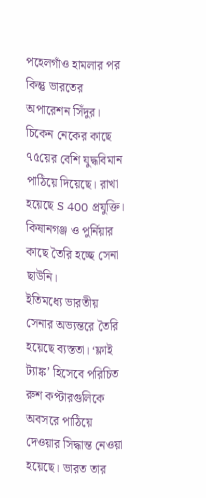পহেলগাঁও হামলার পর কিন্তু ভারতের অপারেশন সিঁদুর। চিকেন নেকের কাছে ৭৫য়ের বেশি যুদ্ধবিমান পাঠিয়ে দিয়েছে। রাখা হয়েছে S 400 প্রযুক্তি। কিষানগঞ্জ ও পুর্নিয়ার কাছে তৈরি হচ্ছে সেনা ছাউনি।
ইতিমধ্যে ভারতীয় সেনার অভ্যন্তরে তৈরি হয়েছে ব্যস্ততা। ‘ফ্লাই ট্যাঙ্ক’ হিসেবে পরিচিত রুশ কপ্টারগুলিকে অবসরে পাঠিয়ে দেওয়ার সিদ্ধান্ত নেওয়া হয়েছে। ভারত তার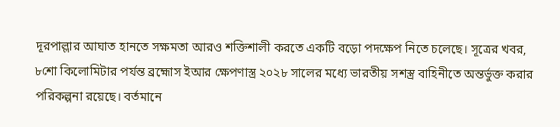দূরপাল্লার আঘাত হানতে সক্ষমতা আরও শক্তিশালী করতে একটি বড়ো পদক্ষেপ নিতে চলেছে। সূত্রের খবর, ৮শো কিলোমিটার পর্যন্ত ব্রহ্মোস ইআর ক্ষেপণাস্ত্র ২০২৮ সালের মধ্যে ভারতীয় সশস্ত্র বাহিনীতে অন্তর্ভুক্ত করার পরিকল্পনা রয়েছে। বর্তমানে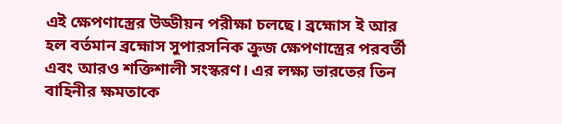এই ক্ষেপণাস্ত্রের উড্ডীয়ন পরীক্ষা চলছে। ব্রহ্মোস ই আর হল বর্তমান ব্রহ্মোস সুপারসনিক ক্রুজ ক্ষেপণাস্ত্রের পরবর্তী এবং আরও শক্তিশালী সংস্করণ। এর লক্ষ্য ভারতের তিন বাহিনীর ক্ষমতাকে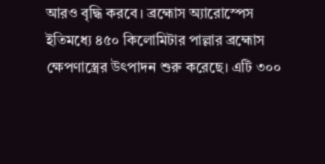আরও বৃদ্ধি করবে। ব্রহ্মোস অ্যারোস্পেস ইতিমধ্যে ৪৫০ কিলোমিটার পাল্লার ব্রহ্মোস ক্ষেপণাস্ত্রের উৎপাদন শুরু করেছে। এটি ৩০০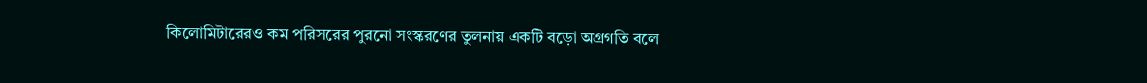কিলোমিটারেরও কম পরিসরের পুরনো সংস্করণের তুলনায় একটি বড়ো অগ্রগতি বলে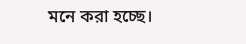মনে করা হচ্ছে।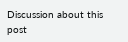Discussion about this post